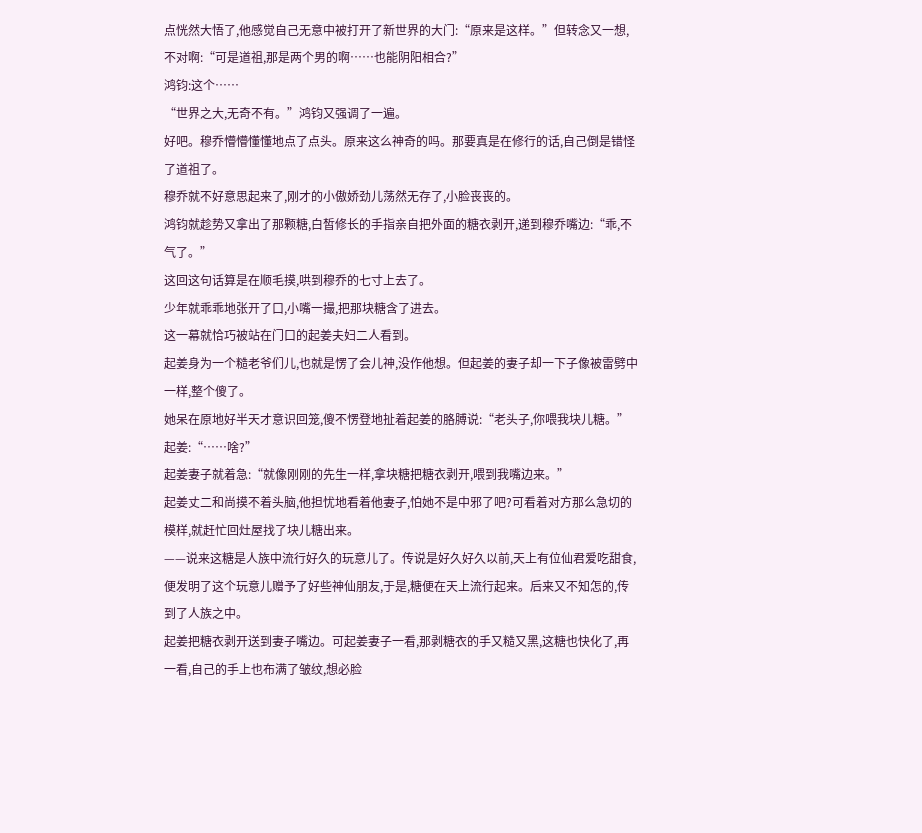点恍然大悟了,他感觉自己无意中被打开了新世界的大门:“原来是这样。”但转念又一想,不对啊:“可是道祖,那是两个男的啊……也能阴阳相合?”
鸿钧:这个……
“世界之大,无奇不有。”鸿钧又强调了一遍。
好吧。穆乔懵懵懂懂地点了点头。原来这么神奇的吗。那要真是在修行的话,自己倒是错怪了道祖了。
穆乔就不好意思起来了,刚才的小傲娇劲儿荡然无存了,小脸丧丧的。
鸿钧就趁势又拿出了那颗糖,白皙修长的手指亲自把外面的糖衣剥开,递到穆乔嘴边:“乖,不气了。”
这回这句话算是在顺毛摸,哄到穆乔的七寸上去了。
少年就乖乖地张开了口,小嘴一撮,把那块糖含了进去。
这一幕就恰巧被站在门口的起姜夫妇二人看到。
起姜身为一个糙老爷们儿,也就是愣了会儿神,没作他想。但起姜的妻子却一下子像被雷劈中一样,整个傻了。
她呆在原地好半天才意识回笼,傻不愣登地扯着起姜的胳膊说:“老头子,你喂我块儿糖。”
起姜:“……啥?”
起姜妻子就着急:“就像刚刚的先生一样,拿块糖把糖衣剥开,喂到我嘴边来。”
起姜丈二和尚摸不着头脑,他担忧地看着他妻子,怕她不是中邪了吧?可看着对方那么急切的模样,就赶忙回灶屋找了块儿糖出来。
——说来这糖是人族中流行好久的玩意儿了。传说是好久好久以前,天上有位仙君爱吃甜食,便发明了这个玩意儿赠予了好些神仙朋友,于是,糖便在天上流行起来。后来又不知怎的,传到了人族之中。
起姜把糖衣剥开送到妻子嘴边。可起姜妻子一看,那剥糖衣的手又糙又黑,这糖也快化了,再一看,自己的手上也布满了皱纹,想必脸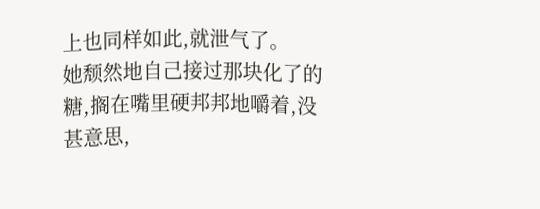上也同样如此,就泄气了。
她颓然地自己接过那块化了的糖,搁在嘴里硬邦邦地嚼着,没甚意思,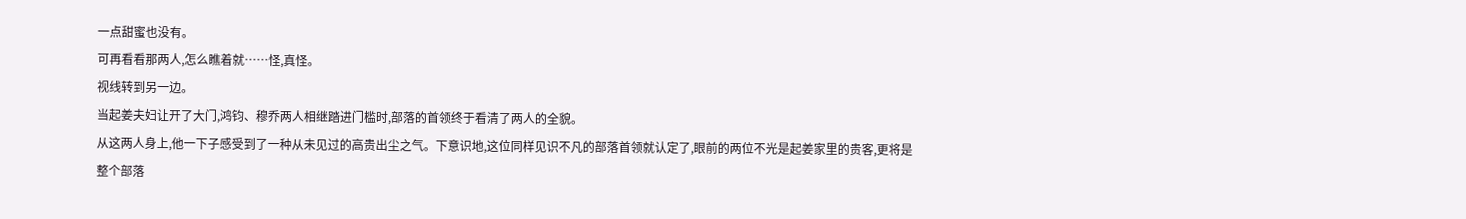一点甜蜜也没有。
可再看看那两人,怎么瞧着就……怪,真怪。
视线转到另一边。
当起姜夫妇让开了大门,鸿钧、穆乔两人相继踏进门槛时,部落的首领终于看清了两人的全貌。
从这两人身上,他一下子感受到了一种从未见过的高贵出尘之气。下意识地,这位同样见识不凡的部落首领就认定了,眼前的两位不光是起姜家里的贵客,更将是整个部落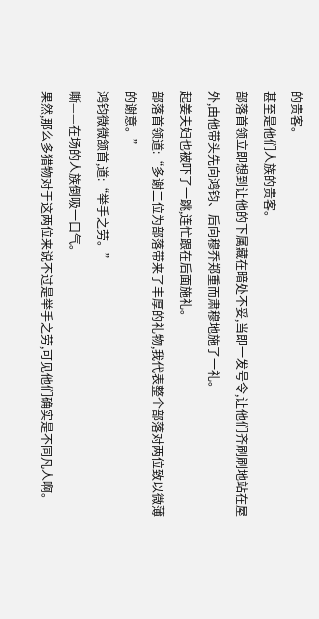的贵客。
甚至是他们人族的贵客。
部落首领立即想到让他的下属藏在暗处不妥,当即一发号令,让他们齐刷刷地站在屋外,由他带头先向鸿钧、后向穆乔郑重而肃穆地施了一礼。
起姜夫妇也被吓了一跳,连忙跟在后面施礼。
部落首领道:“多谢二位为部落带来了丰厚的礼物,我代表整个部落对两位致以微薄的谢意。”
鸿钧微微颔首,道:“举手之劳。”
嘶——在场的人族倒吸一口气。
果然,那么多猎物对于这两位来说不过是举手之劳,可见他们确实是不同凡人啊。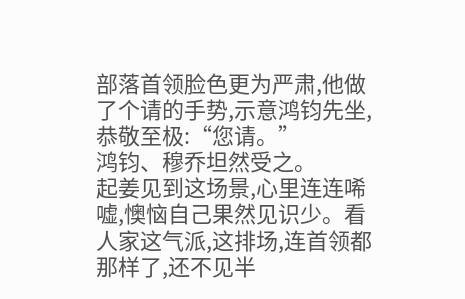部落首领脸色更为严肃,他做了个请的手势,示意鸿钧先坐,恭敬至极:“您请。”
鸿钧、穆乔坦然受之。
起姜见到这场景,心里连连唏嘘,懊恼自己果然见识少。看人家这气派,这排场,连首领都那样了,还不见半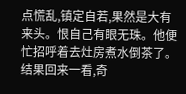点慌乱,镇定自若,果然是大有来头。恨自己有眼无珠。他便忙招呼着去灶房煮水倒茶了。
结果回来一看,奇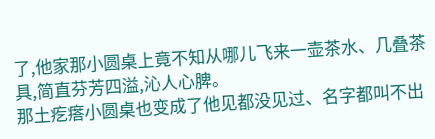了,他家那小圆桌上竟不知从哪儿飞来一壶茶水、几叠茶具,简直芬芳四溢,沁人心脾。
那土疙瘩小圆桌也变成了他见都没见过、名字都叫不出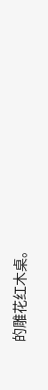的雕花红木桌。